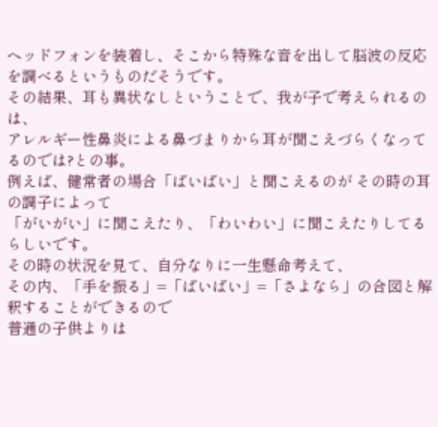ヘッドフォンを装着し、そこから特殊な音を出して脳波の反応を調べるというものだそうです。
その結果、耳も異状なしということで、我が子で考えられるのは、
アレルギー性鼻炎による鼻づまりから耳が聞こえづらくなってるのでは?との事。
例えば、健常者の場合「ばいばい」と聞こえるのが その時の耳の調子によって
「がいがい」に聞こえたり、「わいわい」に聞こえたりしてるらしいです。
その時の状況を見て、自分なりに一生懸命考えて、
その内、「手を振る」=「ばいばい」=「さよなら」の合図と解釈することができるので
普通の子供よりは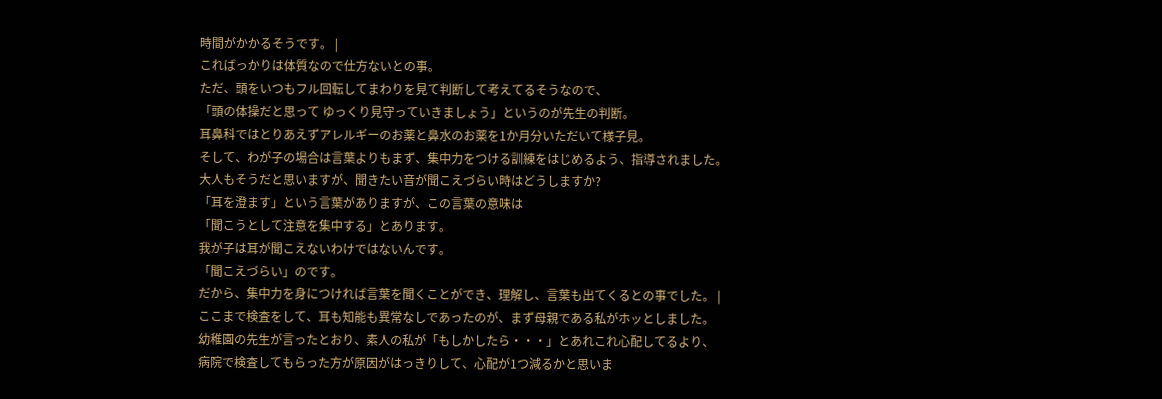時間がかかるそうです。 |
こればっかりは体質なので仕方ないとの事。
ただ、頭をいつもフル回転してまわりを見て判断して考えてるそうなので、
「頭の体操だと思って ゆっくり見守っていきましょう」というのが先生の判断。
耳鼻科ではとりあえずアレルギーのお薬と鼻水のお薬を1か月分いただいて様子見。
そして、わが子の場合は言葉よりもまず、集中力をつける訓練をはじめるよう、指導されました。
大人もそうだと思いますが、聞きたい音が聞こえづらい時はどうしますか?
「耳を澄ます」という言葉がありますが、この言葉の意味は
「聞こうとして注意を集中する」とあります。
我が子は耳が聞こえないわけではないんです。
「聞こえづらい」のです。
だから、集中力を身につければ言葉を聞くことができ、理解し、言葉も出てくるとの事でした。 |
ここまで検査をして、耳も知能も異常なしであったのが、まず母親である私がホッとしました。
幼稚園の先生が言ったとおり、素人の私が「もしかしたら・・・」とあれこれ心配してるより、
病院で検査してもらった方が原因がはっきりして、心配が1つ減るかと思いま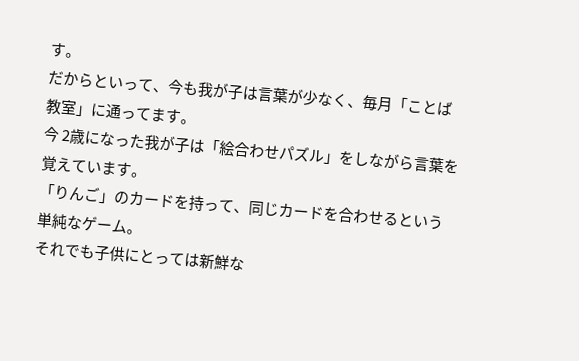す。
だからといって、今も我が子は言葉が少なく、毎月「ことば教室」に通ってます。
今 2歳になった我が子は「絵合わせパズル」をしながら言葉を覚えています。
「りんご」のカードを持って、同じカードを合わせるという単純なゲーム。
それでも子供にとっては新鮮な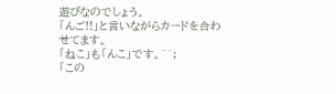遊びなのでしょう。
「んご!!」と言いながらカードを合わせてます。
「ねこ」も「んこ」です。^^;
「この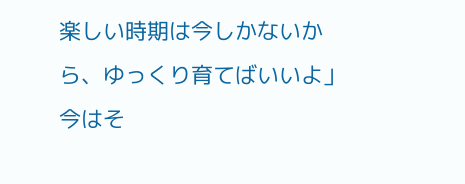楽しい時期は今しかないから、ゆっくり育てばいいよ」
今はそ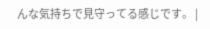んな気持ちで見守ってる感じです。 |